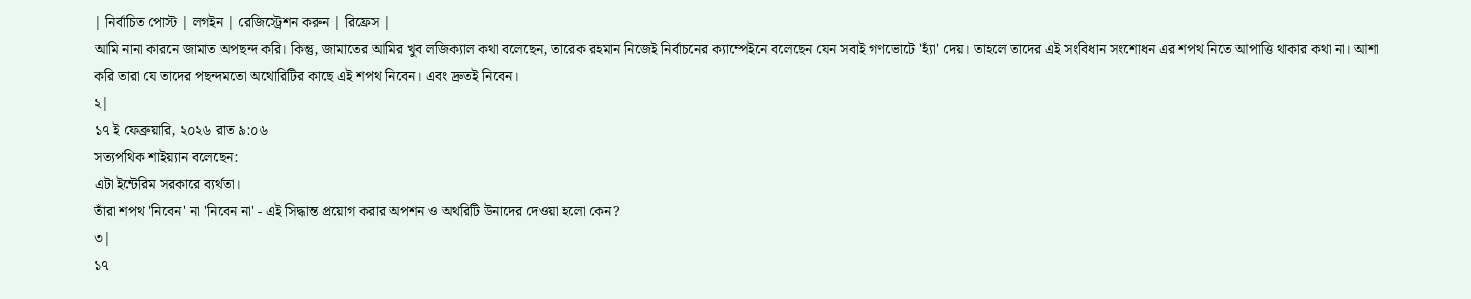| নির্বাচিত পোস্ট | লগইন | রেজিস্ট্রেশন করুন | রিফ্রেস |
আমি নানা কারনে জামাত অপছন্দ করি। কিন্তু, জামাতের আমির খুব লজিক্যাল কথা বলেছেন, তারেক রহমান নিজেই নির্বাচনের ক্যাম্পেইনে বলেছেন যেন সবাই গণভোটে 'হ্যাঁ' দেয়। তাহলে তাদের এই সংবিধান সংশোধন এর শপথ নিতে আপাত্তি থাকার কথা না। আশা করি তারা যে তাদের পছন্দমতো অথোরিটির কাছে এই শপথ নিবেন। এবং দ্রুতই নিবেন।
২|
১৭ ই ফেব্রুয়ারি, ২০২৬ রাত ৯:০৬
সত্যপথিক শাইয়্যান বলেছেন:
এটা ইন্টেরিম সরকারে ব্যর্থতা।
তাঁরা শপথ 'নিবেন' না 'নিবেন না' - এই সিদ্ধান্ত প্রয়োগ করার অপশন ও অথরিটি উনাদের দেওয়া হলো কেন?
৩|
১৭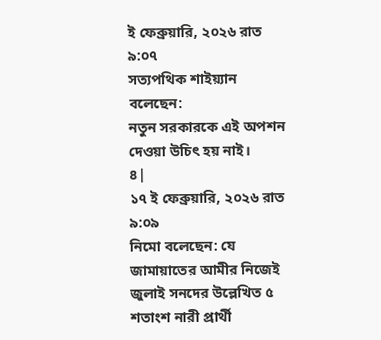ই ফেব্রুয়ারি, ২০২৬ রাত ৯:০৭
সত্যপথিক শাইয়্যান বলেছেন:
নতুন সরকারকে এই অপশন দেওয়া উচিৎ হয় নাই।
৪|
১৭ ই ফেব্রুয়ারি, ২০২৬ রাত ৯:০৯
নিমো বলেছেন: যে জামায়াতের আমীর নিজেই জুলাই সনদের উল্লেখিত ৫ শতাংশ নারী প্রার্থী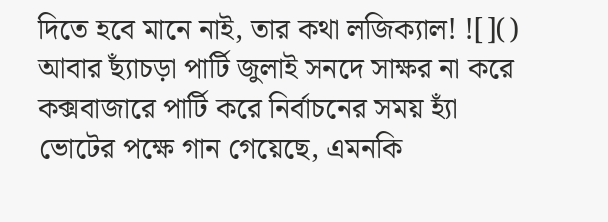দিতে হবে মানে নাই, তার কথা লজিক্যাল! ![]()
আবার ছ্যাঁচড়া পার্টি জুলাই সনদে সাক্ষর না করে কক্সবাজারে পার্টি করে নির্বাচনের সময় হ্যাঁ ভোটের পক্ষে গান গেয়েছে, এমনকি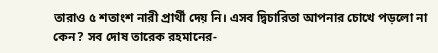তারাও ৫ শতাংশ নারী প্রার্থী দেয় নি। এসব দ্বিচারিতা আপনার চোখে পড়লো না কেন? সব দোষ তারেক রহমানের-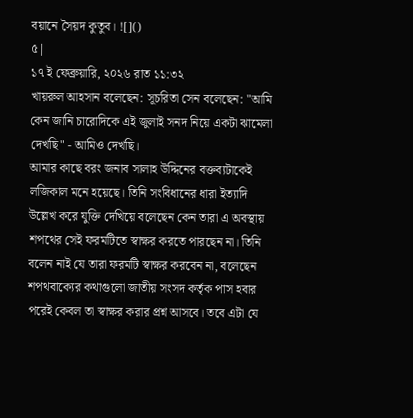বয়ানে সৈয়দ কুতুব। ![]()
৫|
১৭ ই ফেব্রুয়ারি, ২০২৬ রাত ১১:৩২
খায়রুল আহসান বলেছেন: সূচরিতা সেন বলেছেন: "আমি কেন জানি চারোদিকে এই জুলাই সনদ নিয়ে একটা ঝামেলা দেখছি" - আমিও দেখছি।
আমার কাছে বরং জনাব সালাহ উদ্দিনের বক্তব্যটাকেই লজিকাল মনে হয়েছে। তিনি সংবিধানের ধারা ইত্যাদি উল্লেখ করে যুক্তি দেখিয়ে বলেছেন কেন তারা এ অবস্থায় শপথের সেই ফরমটিতে স্বাক্ষর করতে পারছেন না। তিনি বলেন নাই যে তারা ফরমটি স্বাক্ষর করবেন না, বলেছেন শপথবাক্যের কথাগুলো জাতীয় সংসদ কর্তৃক পাস হবার পরেই কেবল তা স্বাক্ষর করার প্রশ্ন আসবে। তবে এটা যে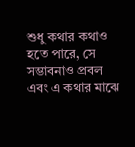শুধু কথার কথাও হতে পারে, সে সম্ভাবনাও প্রবল এবং এ কথার মাঝে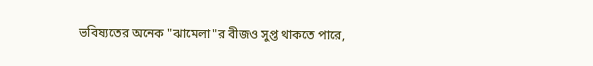ভবিষ্যতের অনেক "ঝামেলা"র বীজও সুপ্ত থাকতে পারে,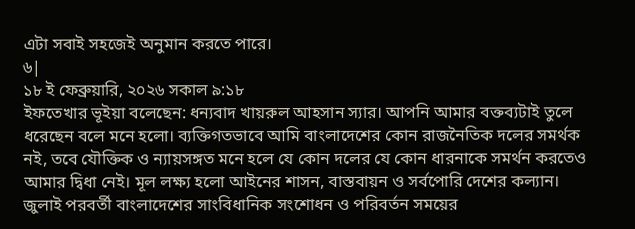এটা সবাই সহজেই অনুমান করতে পারে।
৬|
১৮ ই ফেব্রুয়ারি, ২০২৬ সকাল ৯:১৮
ইফতেখার ভূইয়া বলেছেন: ধন্যবাদ খায়রুল আহসান স্যার। আপনি আমার বক্তব্যটাই তুলে ধরেছেন বলে মনে হলো। ব্যক্তিগতভাবে আমি বাংলাদেশের কোন রাজনৈতিক দলের সমর্থক নই, তবে যৌক্তিক ও ন্যায়সঙ্গত মনে হলে যে কোন দলের যে কোন ধারনাকে সমর্থন করতেও আমার দ্বিধা নেই। মূল লক্ষ্য হলো আইনের শাসন, বাস্তবায়ন ও সর্বপোরি দেশের কল্যান।
জুলাই পরবর্তী বাংলাদেশের সাংবিধানিক সংশোধন ও পরিবর্তন সময়ের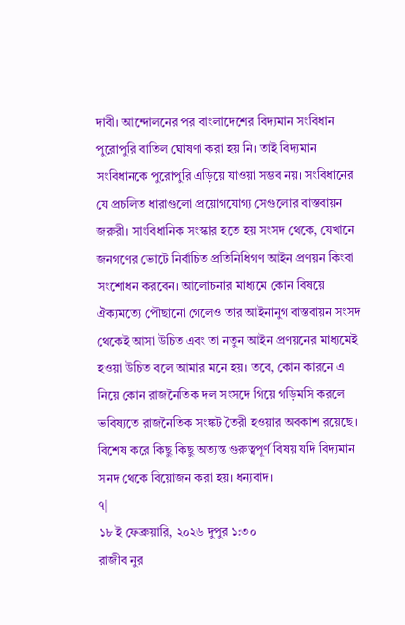দাবী। আন্দোলনের পর বাংলাদেশের বিদ্যমান সংবিধান পুরোপুরি বাতিল ঘোষণা করা হয় নি। তাই বিদ্যমান সংবিধানকে পুরোপুরি এড়িয়ে যাওয়া সম্ভব নয়। সংবিধানের যে প্রচলিত ধারাগুলো প্রয়োগযোগ্য সেগুলোর বাস্তবায়ন জরুরী। সাংবিধানিক সংস্কার হতে হয় সংসদ থেকে, যেখানে জনগণের ভোটে নির্বাচিত প্রতিনিধিগণ আইন প্রণয়ন কিংবা সংশোধন করবেন। আলোচনার মাধ্যমে কোন বিষয়ে ঐক্যমত্যে পৌছানো গেলেও তার আইনানুগ বাস্তবায়ন সংসদ থেকেই আসা উচিত এবং তা নতুন আইন প্রণয়নের মাধ্যমেই হওয়া উচিত বলে আমার মনে হয়। তবে, কোন কারনে এ নিয়ে কোন রাজনৈতিক দল সংসদে গিয়ে গড়িমসি করলে ভবিষ্যতে রাজনৈতিক সংঙ্কট তৈরী হওয়ার অবকাশ রয়েছে। বিশেষ করে কিছু কিছু অত্যন্ত গুরুত্বপূর্ণ বিষয় যদি বিদ্যমান সনদ থেকে বিয়োজন করা হয়। ধন্যবাদ।
৭|
১৮ ই ফেব্রুয়ারি, ২০২৬ দুপুর ১:৩০
রাজীব নুর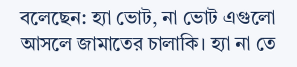বলেছেন: হ্যা ভোট, না ভোট এগুলো আসলে জামাতের চালাকি। হ্যা না তে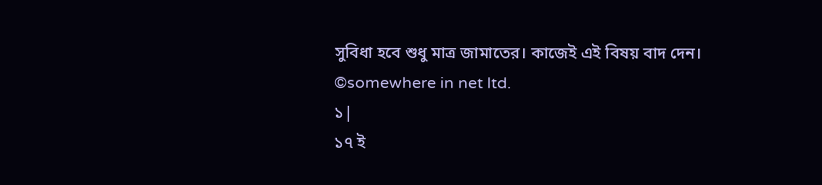সুবিধা হবে শুধু মাত্র জামাতের। কাজেই এই বিষয় বাদ দেন।
©somewhere in net ltd.
১|
১৭ ই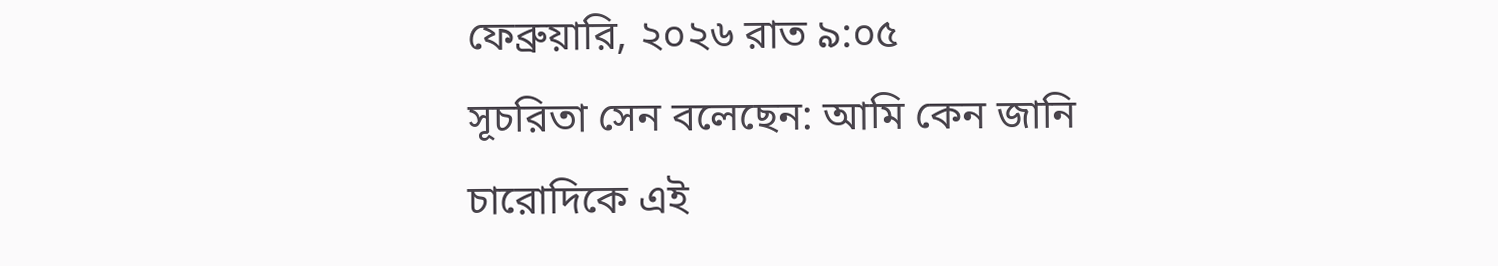ফেব্রুয়ারি, ২০২৬ রাত ৯:০৫
সূচরিতা সেন বলেছেন: আমি কেন জানি চারোদিকে এই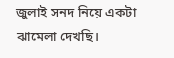জুলাই সনদ নিয়ে একটা ঝামেলা দেখছি।